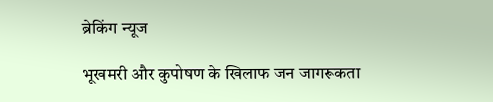ब्रेकिंग न्यूज

भूखमरी और कुपोषण के खिलाफ जन जागरूकता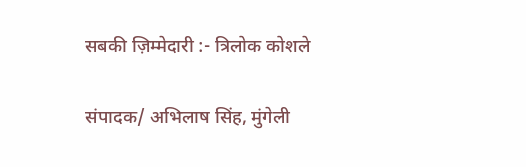सबकी ज़िम्मेदारी :- त्रिलोक कोशले

संपादक/ अभिलाष सिंह, मुंगेली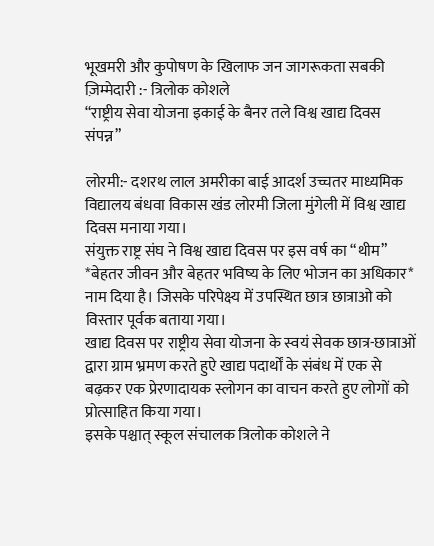भूखमरी और कुपोषण के खिलाफ जन जागरूकता सबकी ज़िम्मेदारी :- त्रिलोक कोशले
“राष्ट्रीय सेवा योजना इकाई के बैनर तले विश्व खाद्य दिवस संपन्न”

लोरमी:- दशरथ लाल अमरीका बाई आदर्श उच्चतर माध्यमिक विद्यालय बंधवा विकास खंड लोरमी जिला मुंगेली में विश्व खाद्य दिवस मनाया गया।
संयुक्त राष्ट्र संघ ने विश्व खाद्य दिवस पर इस वर्ष का “थीम” *बेहतर जीवन और बेहतर भविष्य के लिए भोजन का अधिकार* नाम दिया है। जिसके परिपेक्ष्य में उपस्थित छात्र छात्राओ को विस्तार पूर्वक बताया गया।
खाद्य दिवस पर राष्ट्रीय सेवा योजना के स्वयं सेवक छात्र-छात्राओं द्वारा ग्राम भ्रमण करते हुऐ खाद्य पदार्थों के संबंध में एक से बढ़कर एक प्रेरणादायक स्लोगन का वाचन करते हुए लोगों को प्रोत्साहित किया गया।
इसके पश्चात् स्कूल संचालक त्रिलोक कोशले ने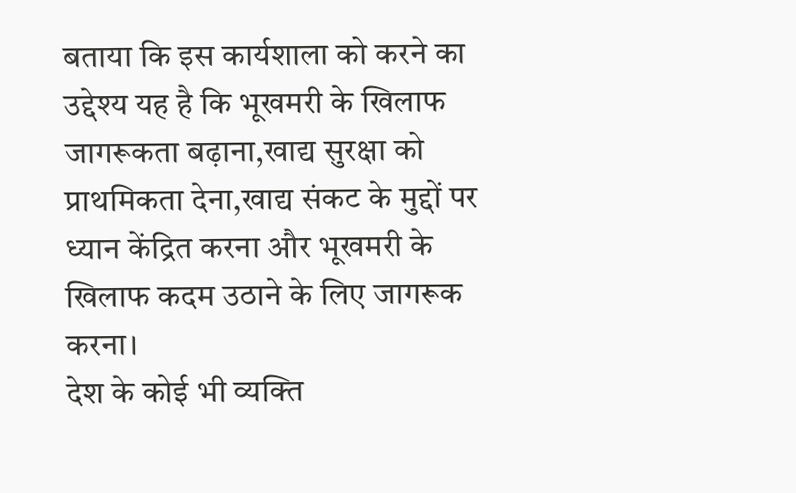बताया कि इस कार्यशाला को करने का उद्देश्य यह है कि भूखमरी के खिलाफ जागरूकता बढ़ाना,खाद्य सुरक्षा को प्राथमिकता देना,खाद्य संकट के मुद्दों पर ध्यान केंद्रित करना और भूखमरी के खिलाफ कदम उठाने के लिए जागरूक करना।
देश के कोई भी व्यक्ति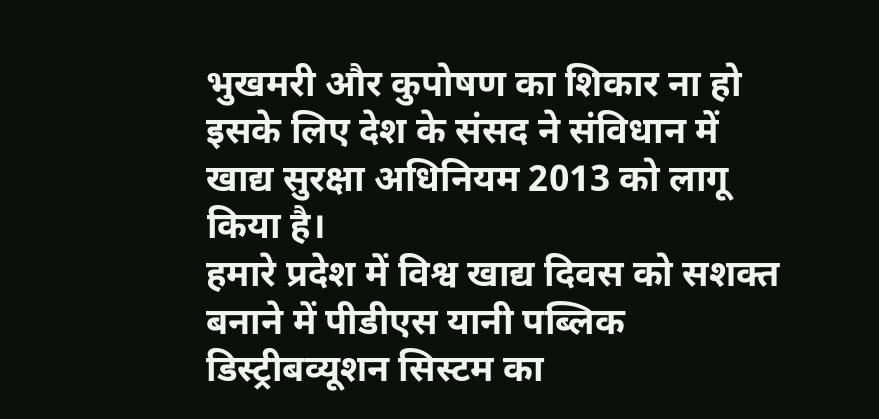भुखमरी और कुपोषण का शिकार ना हो इसके लिए देश के संसद ने संविधान में खाद्य सुरक्षा अधिनियम 2013 को लागू किया है।
हमारे प्रदेश में विश्व खाद्य दिवस को सशक्त बनाने में पीडीएस यानी पब्लिक डिस्ट्रीबव्यूशन सिस्टम का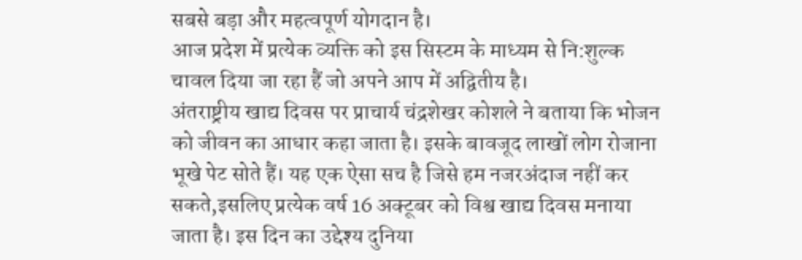सबसे बड़ा और महत्वपूर्ण योगदान है।
आज प्रदेश में प्रत्येक व्यक्ति को इस सिस्टम के माध्यम से नि:शुल्क चावल दिया जा रहा हैं जो अपने आप में अद्वितीय है।
अंतराष्ट्रीय खाद्य दिवस पर प्राचार्य चंद्रशेखर कोशले ने बताया कि भोजन को जीवन का आधार कहा जाता है। इसके बावजूद लाखों लोग रोजाना भूखे पेट सोते हैं। यह एक ऐसा सच है जिसे हम नजरअंदाज नहीं कर सकते,इसलिए प्रत्येक वर्ष 16 अक्टूबर को विश्व खाद्य दिवस मनाया जाता है। इस दिन का उद्देश्य दुनिया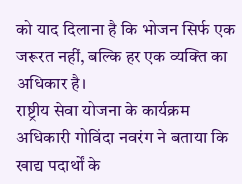को याद दिलाना है कि भोजन सिर्फ एक जरूरत नहीं, बल्कि हर एक व्यक्ति का अधिकार है।
राष्ट्रीय सेवा योजना के कार्यक्रम अधिकारी गोविंदा नवरंग ने बताया कि खाद्य पदार्थों के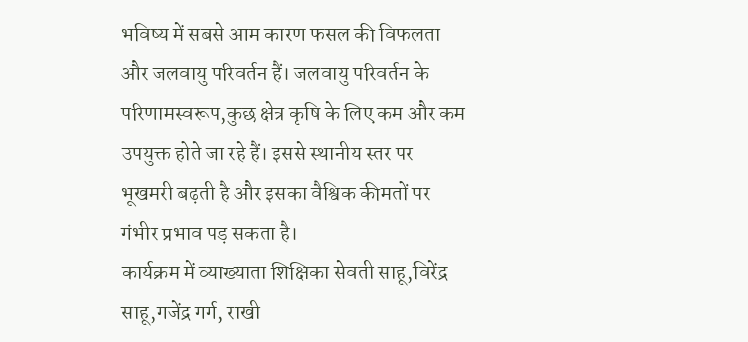भविष्य में सबसे आम कारण फसल की विफलता और जलवायु परिवर्तन हैं। जलवायु परिवर्तन के परिणामस्वरूप,कुछ क्षेत्र कृषि के लिए कम और कम उपयुक्त होते जा रहे हैं। इससे स्थानीय स्तर पर भूखमरी बढ़ती है और इसका वैश्विक कीमतों पर गंभीर प्रभाव पड़ सकता है।
कार्यक्रम में व्याख्याता शिक्षिका सेवती साहू,विरेंद्र साहू,गजेंद्र गर्ग, राखी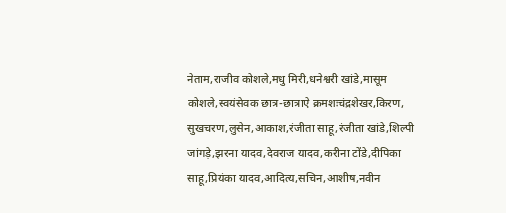नेताम,राजीव कोशले,मधु मिरी,धनेश्वरी खांडे,मासूम कोशले,स्वयंसेवक छात्र-छात्राऐ क्रमशःचंद्रशेखर,किरण, सुखचरण,लुसेन,आकाश,रंजीता साहू,रंजीता खांडे,शिल्पी जांगड़े,झरना यादव,देवराज यादव,करीना टोंडे,दीपिका साहू,प्रियंका यादव,आदित्य,सचिन,आशीष,नवीन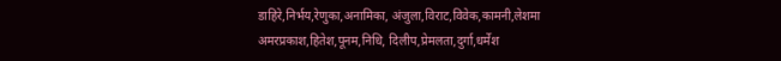डाहिरे,निर्भय,रेणुका,अनामिका, अंजुला,विराट,विवेक,कामनी,लेशमा अमरप्रकाश,हितेश,पूनम,निधि, दिलीप,प्रेमलता,दुर्गा,धर्मेश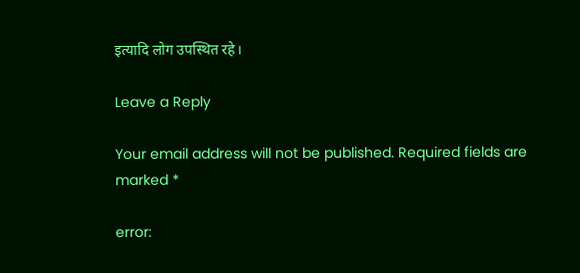इत्यादि लोग उपस्थित रहे।

Leave a Reply

Your email address will not be published. Required fields are marked *

error: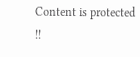Content is protected !!